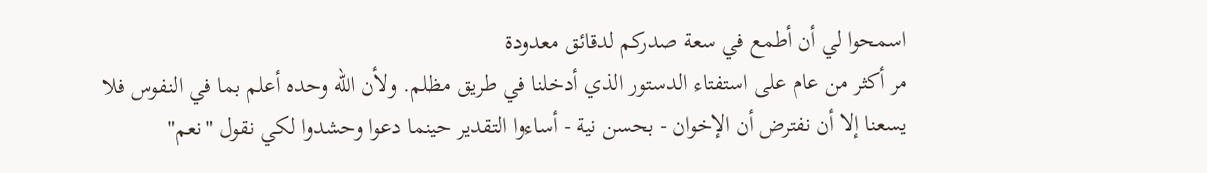اسمحوا لي أن أطمع في سعة صدركم لدقائق معدودة
مر أكثر من عام على استفتاء الدستور الذي أدخلنا في طريق مظلم. ولأن الله وحده أعلم بما في النفوس فلا يسعنا إلا أن نفترض أن الإخوان - بحسن نية - أساءوا التقدير حينما دعوا وحشدوا لكي نقول "نعم"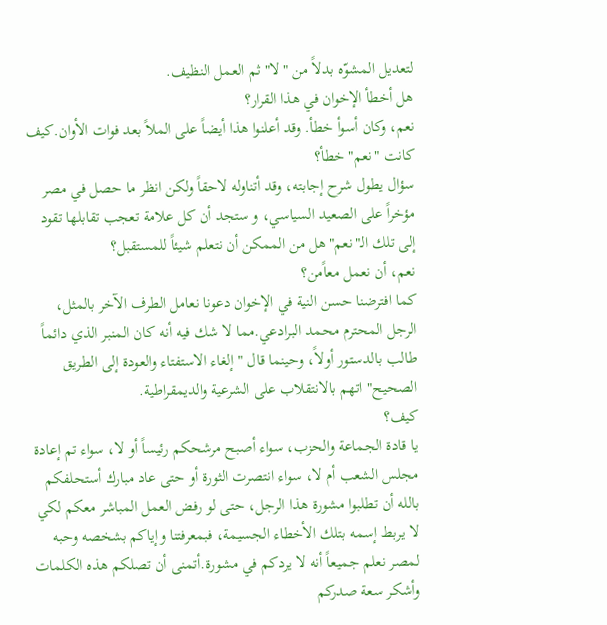لتعديل المشوّه بدلاً من "لا" ثم العمل النظيف.
هل أخطأ الإخوان في هذا القرار؟
نعم، وكان أسوأ خطأ. وقد أعلنوا هذا أيضاً على الملاً بعد فوات الأوان.كيف كانت "نعم" خطأ؟
سؤال يطول شرح إجابته، وقد أتناوله لاحقاً ولكن انظر ما حصل في مصر مؤخراً على الصعيد السياسي، و ستجد أن كل علامة تعجب تقابلها تقود إلى تلك الـ"نعم"هل من الممكن أن نتعلم شيئاً للمستقبل؟
نعم، أن نعمل معاًمن؟
كما افترضنا حسن النية في الإخوان دعونا نعامل الطرف الآخر بالمثل، الرجل المحترم محمد البرادعي.مما لا شك فيه أنه كان المنبر الذي دائماً طالب بالدستور أولاً، وحينما قال "إلغاء الاستفتاء والعودة إلى الطريق الصحيح" اتهم بالانتقلاب على الشرعية والديمقراطية.
كيف؟
يا قادة الجماعة والحزب، سواء أصبح مرشحكم رئيساً أو لا، سواء تم إعادة مجلس الشعب أم لا، سواء انتصرت الثورة أو حتى عاد مبارك أستحلفكم بالله أن تطلبوا مشورة هذا الرجل، حتى لو رفض العمل المباشر معكم لكي لا يربط إسمه بتلك الأخطاء الجسيمة، فبمعرفتنا وإياكم بشخصه وحبه لمصر نعلم جميعاً أنه لا يردكم في مشورة.أتمنى أن تصلكم هذه الكلمات
وأشكر سعة صدركم